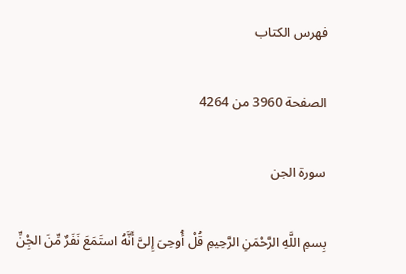فهرس الكتاب

الصفحة 3960 من 4264

سورة الجن

بِسمِ اللَّهِ الرَّحْمَنِ الرَّحِيمِ قُلْ أُوحِىَ إِلىَّ أَنَّهُ استَمَعَ نَفَرٌ مِّنَ الجِْنِّ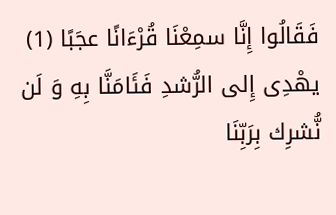فَقَالُوا إِنَّا سمِعْنَا قُرْءَانًا عجَبًا (1) يهْدِى إِلى الرُّشدِ فَئَامَنَّا بِهِ وَ لَن نُّشرِك بِرَبِّنَا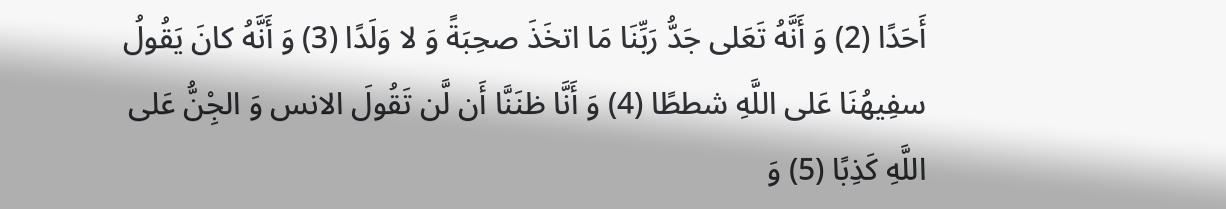أَحَدًا (2) وَ أَنَّهُ تَعَلى جَدُّ رَبِّنَا مَا اتخَذَ صحِبَةً وَ لا وَلَدًا (3) وَ أَنَّهُ كانَ يَقُولُ سفِيهُنَا عَلى اللَّهِ شططًا (4) وَ أَنَّا ظنَنَّا أَن لَّن تَقُولَ الانس وَ الجِْنُّ عَلى اللَّهِ كَذِبًا (5) وَ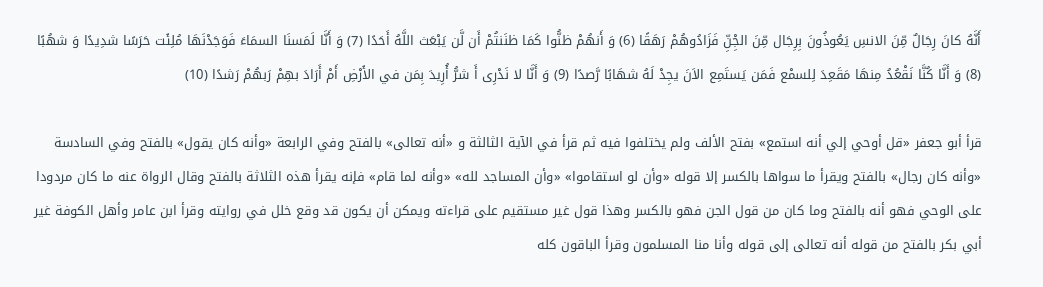أَنَّهُ كانَ رِجَالٌ مِّنَ الانسِ يَعُوذُونَ بِرِجَال مِّنَ الجِْنِّ فَزَادُوهُمْ رَهَقًا (6) وَ أَنهُمْ ظنُّوا كَمَا ظنَنتُمْ أَن لَّن يَبْعَث اللَّهُ أَحَدًا (7) وَ أَنَّا لَمَسنَا السمَاءَ فَوَجَدْنَهَا مُلِئَت حَرَسًا شدِيدًا وَ شهُبًا (8) وَ أَنَّا كُنَّا نَقْعُدُ مِنهَا مَقَعِدَ لِلسمْع فَمَن يَستَمِع الاَنَ يجِدْ لَهُ شهَابًا رَّصدًا (9) وَ أَنَّا لا نَدْرِى أَ شرُّ أُرِيدَ بِمَن في الأَرْضِ أَمْ أَرَادَ بهِمْ رَبهُمْ رَشدًا (10)

قرأ أبو جعفر «قل أوحي إلي أنه استمع» بفتح الألف ولم يختلفوا فيه ثم قرأ في الآية الثالثة و «أنه تعالى» بالفتح وفي الرابعة «وأنه كان يقول» بالفتح وفي السادسة «وأنه كان رجال» بالفتح ويقرأ ما سواها بالكسر إلا قوله «وأن لو استقاموا» «وأن المساجد لله» «وأنه لما قام» فإنه يقرأ هذه الثلاثة بالفتح وقال الرواة عنه ما كان مردودا على الوحي فهو أنه بالفتح وما كان من قول الجن فهو بالكسر وهذا قول غير مستقيم على قراءته ويمكن أن يكون قد وقع خلل في روايته وقرأ ابن عامر وأهل الكوفة غير أبي بكر بالفتح من قوله أنه تعالى إلى قوله وأنا منا المسلمون وقرأ الباقون كله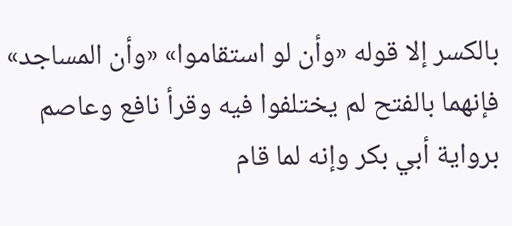بالكسر إلا قوله «وأن لو استقاموا» «وأن المساجد» فإنهما بالفتح لم يختلفوا فيه وقرأ نافع وعاصم برواية أبي بكر وإنه لما قام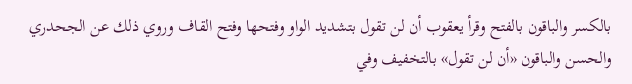بالكسر والباقون بالفتح وقرأ يعقوب أن لن تقول بتشديد الواو وفتحها وفتح القاف وروي ذلك عن الجحدري والحسن والباقون «أن لن تقول» بالتخفيف وفي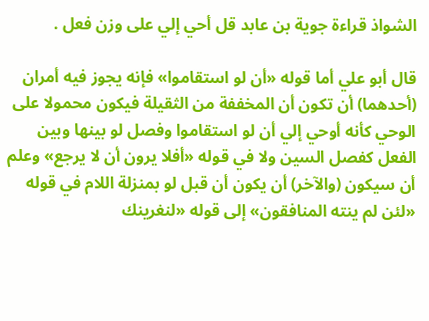الشواذ قراءة جوية بن عابد قل أحي إلي على وزن فعل .

قال أبو علي أما قوله «أن لو استقاموا» فإنه يجوز فيه أمران (أحدهما) أن تكون أن المخففة من الثقيلة فيكون محمولا على الوحي كأنه أوحي إلي أن لو استقاموا وفصل لو بينها وبين الفعل كفصل السين ولا في قوله «أفلا يرون أن لا يرجع» وعلم أن سيكون (والآخر) أن يكون أن قبل لو بمنزلة اللام في قوله «لئن لم ينته المنافقون» إلى قوله «لنغرينك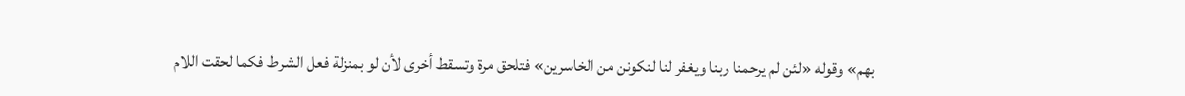بهم» وقوله «لئن لم يرحمنا ربنا ويغفر لنا لنكونن من الخاسرين» فتلحق مرة وتسقط أخرى لأن لو بمنزلة فعل الشرط فكما لحقت اللام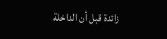زائدة قبل أن الداخلة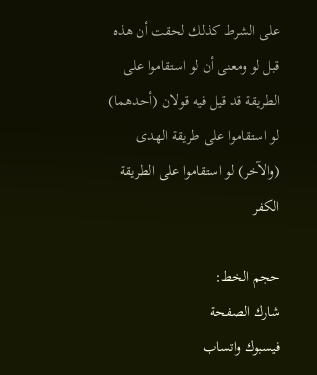على الشرط كذلك لحقت أن هذه قبل لو ومعنى أن لو استقاموا على الطريقة قد قيل فيه قولان (أحدهما) لو استقاموا على طريقة الهدى (والآخر) لو استقاموا على الطريقة الكفر

حجم الخط:
شارك الصفحة
فيسبوك واتساب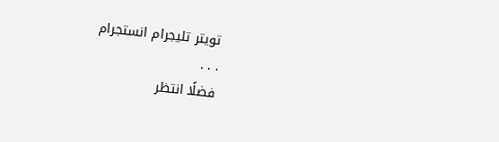تويتر تليجرام انستجرام
. . .
فضلًا انتظر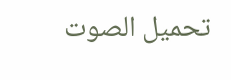تحميل الصوت